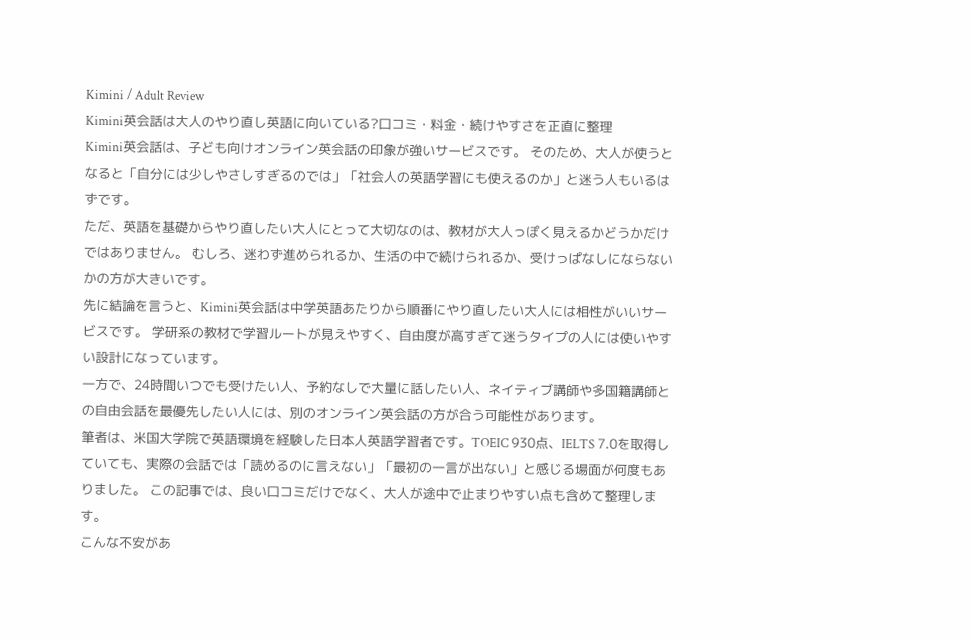Kimini / Adult Review
Kimini英会話は大人のやり直し英語に向いている?口コミ・料金・続けやすさを正直に整理
Kimini英会話は、子ども向けオンライン英会話の印象が強いサービスです。 そのため、大人が使うとなると「自分には少しやさしすぎるのでは」「社会人の英語学習にも使えるのか」と迷う人もいるはずです。
ただ、英語を基礎からやり直したい大人にとって大切なのは、教材が大人っぽく見えるかどうかだけではありません。 むしろ、迷わず進められるか、生活の中で続けられるか、受けっぱなしにならないかの方が大きいです。
先に結論を言うと、Kimini英会話は中学英語あたりから順番にやり直したい大人には相性がいいサービスです。 学研系の教材で学習ルートが見えやすく、自由度が高すぎて迷うタイプの人には使いやすい設計になっています。
一方で、24時間いつでも受けたい人、予約なしで大量に話したい人、ネイティブ講師や多国籍講師との自由会話を最優先したい人には、別のオンライン英会話の方が合う可能性があります。
筆者は、米国大学院で英語環境を経験した日本人英語学習者です。TOEIC 930点、IELTS 7.0を取得していても、実際の会話では「読めるのに言えない」「最初の一言が出ない」と感じる場面が何度もありました。 この記事では、良い口コミだけでなく、大人が途中で止まりやすい点も含めて整理します。
こんな不安があ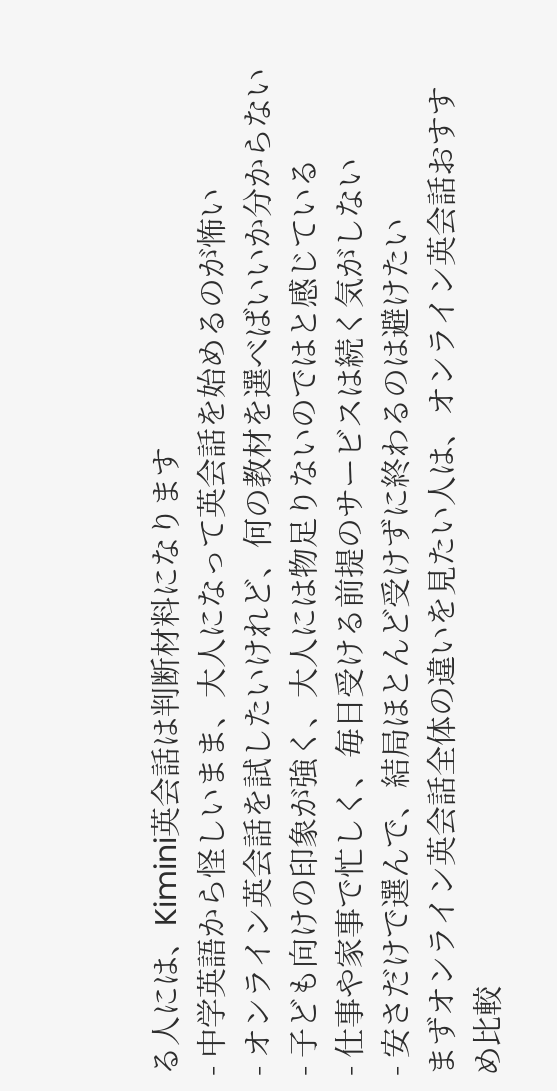る人には、Kimini英会話は判断材料になります
- 中学英語から怪しいまま、大人になって英会話を始めるのが怖い
- オンライン英会話を試したいけれど、何の教材を選べばいいか分からない
- 子ども向けの印象が強く、大人には物足りないのではと感じている
- 仕事や家事で忙しく、毎日受ける前提のサービスは続く気がしない
- 安さだけで選んで、結局ほとんど受けずに終わるのは避けたい
まずオンライン英会話全体の違いを見たい人は、オンライン英会話おすすめ比較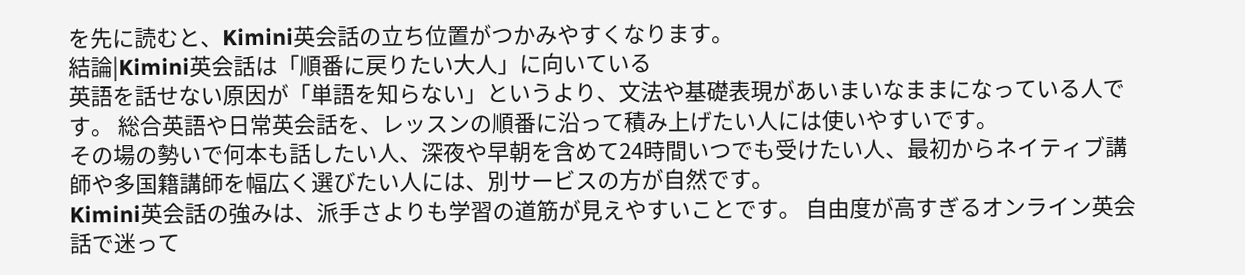を先に読むと、Kimini英会話の立ち位置がつかみやすくなります。
結論|Kimini英会話は「順番に戻りたい大人」に向いている
英語を話せない原因が「単語を知らない」というより、文法や基礎表現があいまいなままになっている人です。 総合英語や日常英会話を、レッスンの順番に沿って積み上げたい人には使いやすいです。
その場の勢いで何本も話したい人、深夜や早朝を含めて24時間いつでも受けたい人、最初からネイティブ講師や多国籍講師を幅広く選びたい人には、別サービスの方が自然です。
Kimini英会話の強みは、派手さよりも学習の道筋が見えやすいことです。 自由度が高すぎるオンライン英会話で迷って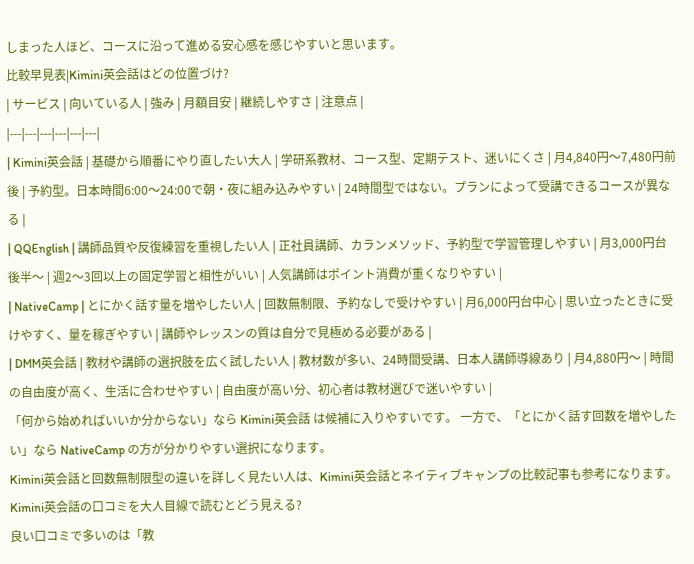しまった人ほど、コースに沿って進める安心感を感じやすいと思います。
比較早見表|Kimini英会話はどの位置づけ?
| サービス | 向いている人 | 強み | 月額目安 | 継続しやすさ | 注意点 |
|---|---|---|---|---|---|
| Kimini英会話 | 基礎から順番にやり直したい大人 | 学研系教材、コース型、定期テスト、迷いにくさ | 月4,840円〜7,480円前後 | 予約型。日本時間6:00〜24:00で朝・夜に組み込みやすい | 24時間型ではない。プランによって受講できるコースが異なる |
| QQEnglish | 講師品質や反復練習を重視したい人 | 正社員講師、カランメソッド、予約型で学習管理しやすい | 月3,000円台後半〜 | 週2〜3回以上の固定学習と相性がいい | 人気講師はポイント消費が重くなりやすい |
| NativeCamp | とにかく話す量を増やしたい人 | 回数無制限、予約なしで受けやすい | 月6,000円台中心 | 思い立ったときに受けやすく、量を稼ぎやすい | 講師やレッスンの質は自分で見極める必要がある |
| DMM英会話 | 教材や講師の選択肢を広く試したい人 | 教材数が多い、24時間受講、日本人講師導線あり | 月4,880円〜 | 時間の自由度が高く、生活に合わせやすい | 自由度が高い分、初心者は教材選びで迷いやすい |
「何から始めればいいか分からない」なら Kimini英会話 は候補に入りやすいです。 一方で、「とにかく話す回数を増やしたい」なら NativeCamp の方が分かりやすい選択になります。
Kimini英会話と回数無制限型の違いを詳しく見たい人は、Kimini英会話とネイティブキャンプの比較記事も参考になります。
Kimini英会話の口コミを大人目線で読むとどう見える?
良い口コミで多いのは「教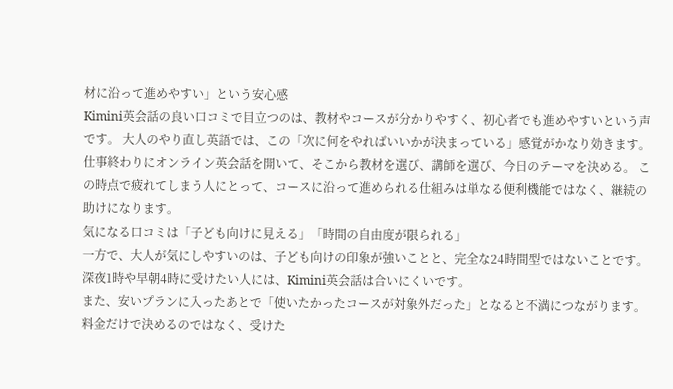材に沿って進めやすい」という安心感
Kimini英会話の良い口コミで目立つのは、教材やコースが分かりやすく、初心者でも進めやすいという声です。 大人のやり直し英語では、この「次に何をやればいいかが決まっている」感覚がかなり効きます。
仕事終わりにオンライン英会話を開いて、そこから教材を選び、講師を選び、今日のテーマを決める。 この時点で疲れてしまう人にとって、コースに沿って進められる仕組みは単なる便利機能ではなく、継続の助けになります。
気になる口コミは「子ども向けに見える」「時間の自由度が限られる」
一方で、大人が気にしやすいのは、子ども向けの印象が強いことと、完全な24時間型ではないことです。 深夜1時や早朝4時に受けたい人には、Kimini英会話は合いにくいです。
また、安いプランに入ったあとで「使いたかったコースが対象外だった」となると不満につながります。 料金だけで決めるのではなく、受けた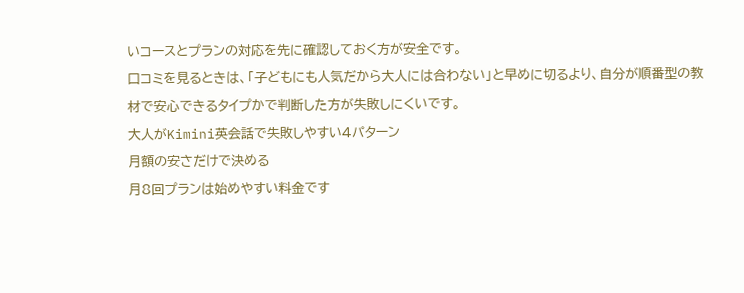いコースとプランの対応を先に確認しておく方が安全です。
口コミを見るときは、「子どもにも人気だから大人には合わない」と早めに切るより、自分が順番型の教材で安心できるタイプかで判断した方が失敗しにくいです。
大人がKimini英会話で失敗しやすい4パターン
月額の安さだけで決める
月8回プランは始めやすい料金です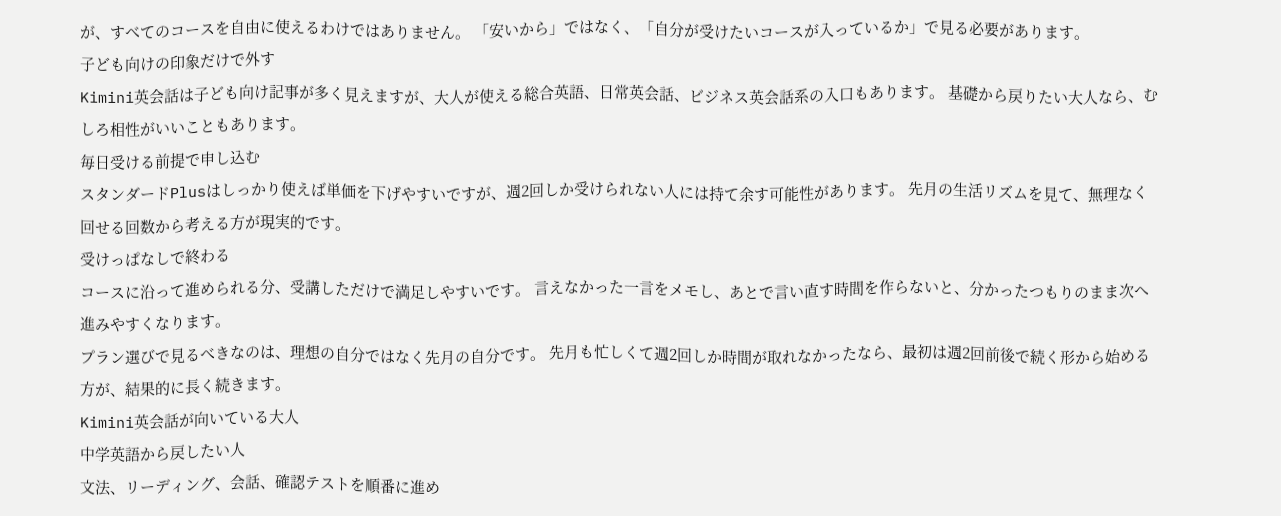が、すべてのコースを自由に使えるわけではありません。 「安いから」ではなく、「自分が受けたいコースが入っているか」で見る必要があります。
子ども向けの印象だけで外す
Kimini英会話は子ども向け記事が多く見えますが、大人が使える総合英語、日常英会話、ビジネス英会話系の入口もあります。 基礎から戻りたい大人なら、むしろ相性がいいこともあります。
毎日受ける前提で申し込む
スタンダードPlusはしっかり使えば単価を下げやすいですが、週2回しか受けられない人には持て余す可能性があります。 先月の生活リズムを見て、無理なく回せる回数から考える方が現実的です。
受けっぱなしで終わる
コースに沿って進められる分、受講しただけで満足しやすいです。 言えなかった一言をメモし、あとで言い直す時間を作らないと、分かったつもりのまま次へ進みやすくなります。
プラン選びで見るべきなのは、理想の自分ではなく先月の自分です。 先月も忙しくて週2回しか時間が取れなかったなら、最初は週2回前後で続く形から始める方が、結果的に長く続きます。
Kimini英会話が向いている大人
中学英語から戻したい人
文法、リーディング、会話、確認テストを順番に進め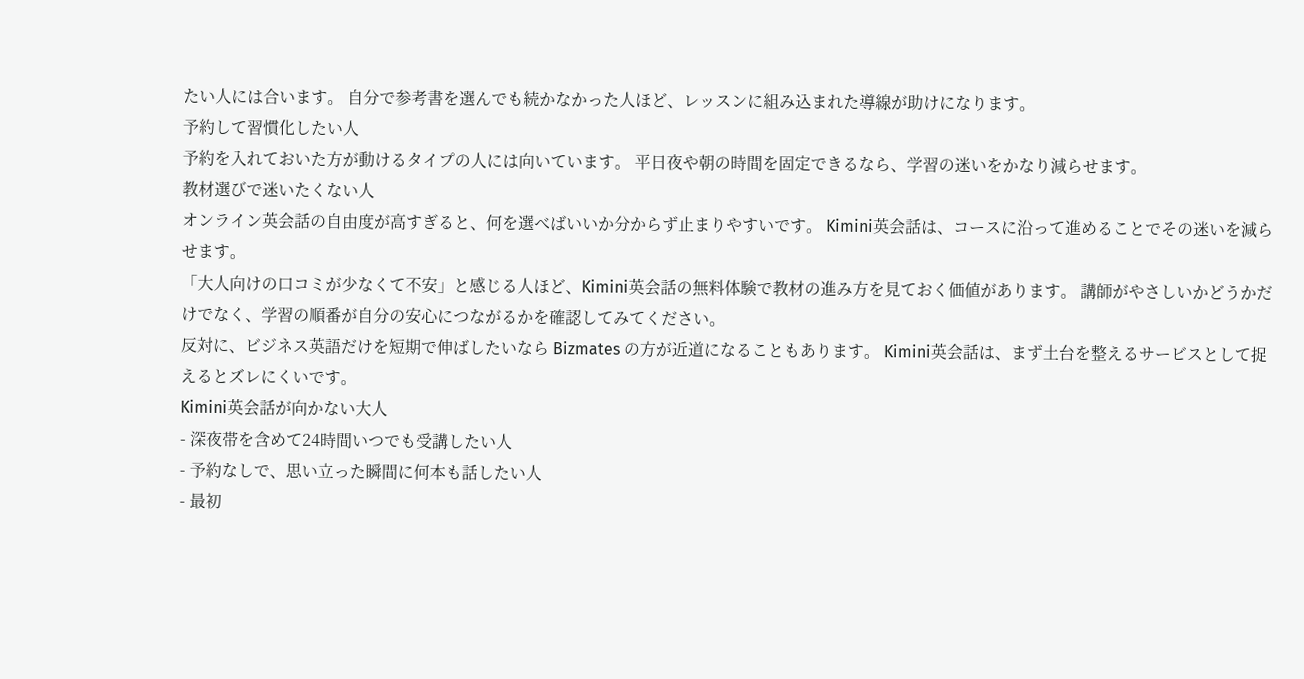たい人には合います。 自分で参考書を選んでも続かなかった人ほど、レッスンに組み込まれた導線が助けになります。
予約して習慣化したい人
予約を入れておいた方が動けるタイプの人には向いています。 平日夜や朝の時間を固定できるなら、学習の迷いをかなり減らせます。
教材選びで迷いたくない人
オンライン英会話の自由度が高すぎると、何を選べばいいか分からず止まりやすいです。 Kimini英会話は、コースに沿って進めることでその迷いを減らせます。
「大人向けの口コミが少なくて不安」と感じる人ほど、Kimini英会話の無料体験で教材の進み方を見ておく価値があります。 講師がやさしいかどうかだけでなく、学習の順番が自分の安心につながるかを確認してみてください。
反対に、ビジネス英語だけを短期で伸ばしたいなら Bizmates の方が近道になることもあります。 Kimini英会話は、まず土台を整えるサービスとして捉えるとズレにくいです。
Kimini英会話が向かない大人
- 深夜帯を含めて24時間いつでも受講したい人
- 予約なしで、思い立った瞬間に何本も話したい人
- 最初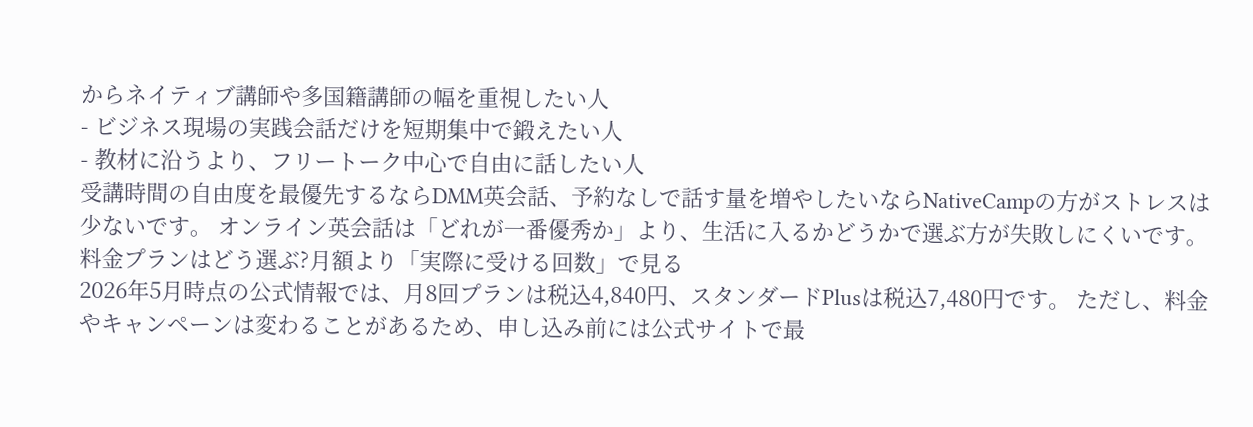からネイティブ講師や多国籍講師の幅を重視したい人
- ビジネス現場の実践会話だけを短期集中で鍛えたい人
- 教材に沿うより、フリートーク中心で自由に話したい人
受講時間の自由度を最優先するならDMM英会話、予約なしで話す量を増やしたいならNativeCampの方がストレスは少ないです。 オンライン英会話は「どれが一番優秀か」より、生活に入るかどうかで選ぶ方が失敗しにくいです。
料金プランはどう選ぶ?月額より「実際に受ける回数」で見る
2026年5月時点の公式情報では、月8回プランは税込4,840円、スタンダードPlusは税込7,480円です。 ただし、料金やキャンペーンは変わることがあるため、申し込み前には公式サイトで最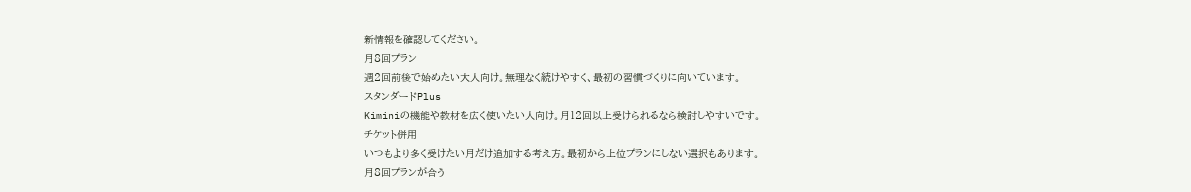新情報を確認してください。
月8回プラン
週2回前後で始めたい大人向け。無理なく続けやすく、最初の習慣づくりに向いています。
スタンダードPlus
Kiminiの機能や教材を広く使いたい人向け。月12回以上受けられるなら検討しやすいです。
チケット併用
いつもより多く受けたい月だけ追加する考え方。最初から上位プランにしない選択もあります。
月8回プランが合う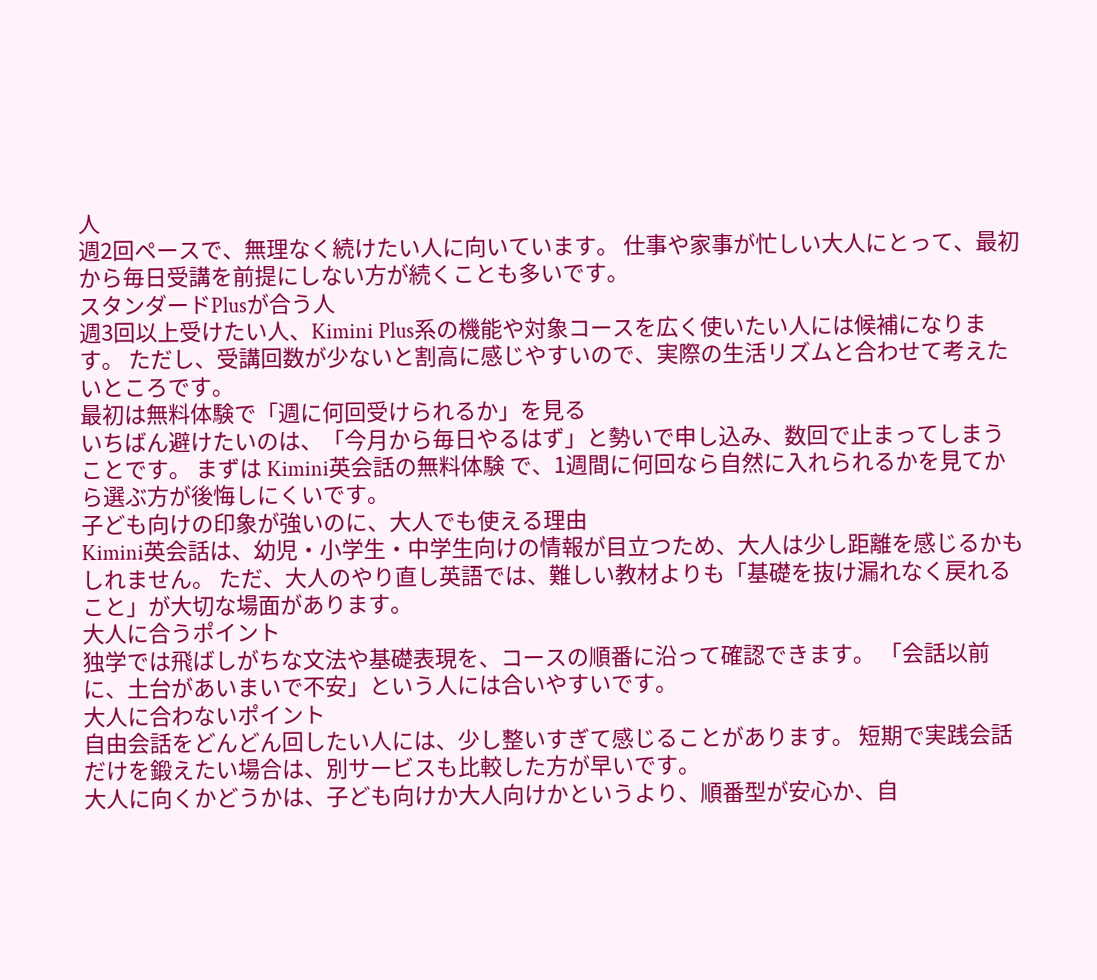人
週2回ペースで、無理なく続けたい人に向いています。 仕事や家事が忙しい大人にとって、最初から毎日受講を前提にしない方が続くことも多いです。
スタンダードPlusが合う人
週3回以上受けたい人、Kimini Plus系の機能や対象コースを広く使いたい人には候補になります。 ただし、受講回数が少ないと割高に感じやすいので、実際の生活リズムと合わせて考えたいところです。
最初は無料体験で「週に何回受けられるか」を見る
いちばん避けたいのは、「今月から毎日やるはず」と勢いで申し込み、数回で止まってしまうことです。 まずは Kimini英会話の無料体験 で、1週間に何回なら自然に入れられるかを見てから選ぶ方が後悔しにくいです。
子ども向けの印象が強いのに、大人でも使える理由
Kimini英会話は、幼児・小学生・中学生向けの情報が目立つため、大人は少し距離を感じるかもしれません。 ただ、大人のやり直し英語では、難しい教材よりも「基礎を抜け漏れなく戻れること」が大切な場面があります。
大人に合うポイント
独学では飛ばしがちな文法や基礎表現を、コースの順番に沿って確認できます。 「会話以前に、土台があいまいで不安」という人には合いやすいです。
大人に合わないポイント
自由会話をどんどん回したい人には、少し整いすぎて感じることがあります。 短期で実践会話だけを鍛えたい場合は、別サービスも比較した方が早いです。
大人に向くかどうかは、子ども向けか大人向けかというより、順番型が安心か、自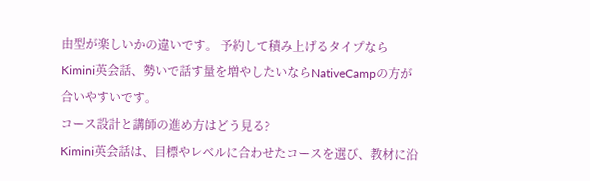由型が楽しいかの違いです。 予約して積み上げるタイプならKimini英会話、勢いで話す量を増やしたいならNativeCampの方が合いやすいです。
コース設計と講師の進め方はどう見る?
Kimini英会話は、目標やレベルに合わせたコースを選び、教材に沿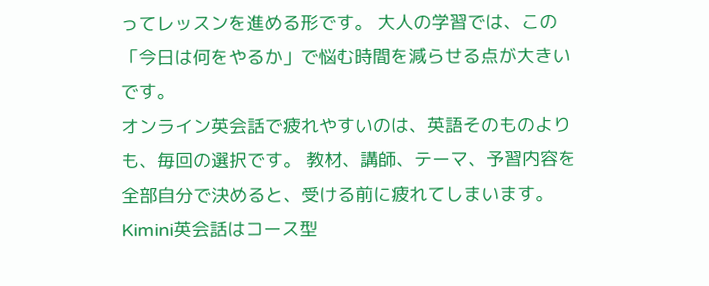ってレッスンを進める形です。 大人の学習では、この「今日は何をやるか」で悩む時間を減らせる点が大きいです。
オンライン英会話で疲れやすいのは、英語そのものよりも、毎回の選択です。 教材、講師、テーマ、予習内容を全部自分で決めると、受ける前に疲れてしまいます。
Kimini英会話はコース型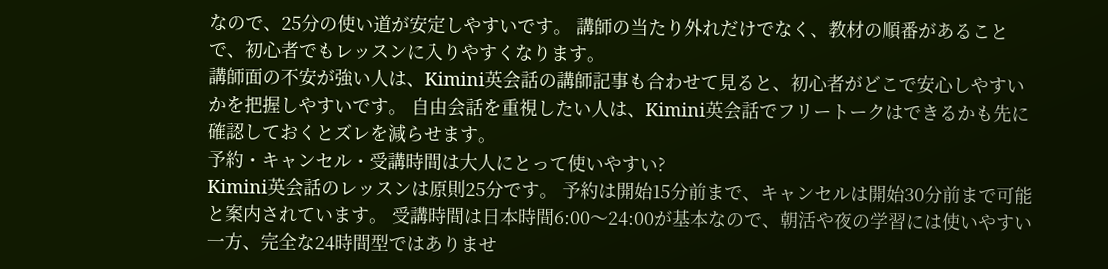なので、25分の使い道が安定しやすいです。 講師の当たり外れだけでなく、教材の順番があることで、初心者でもレッスンに入りやすくなります。
講師面の不安が強い人は、Kimini英会話の講師記事も合わせて見ると、初心者がどこで安心しやすいかを把握しやすいです。 自由会話を重視したい人は、Kimini英会話でフリートークはできるかも先に確認しておくとズレを減らせます。
予約・キャンセル・受講時間は大人にとって使いやすい?
Kimini英会話のレッスンは原則25分です。 予約は開始15分前まで、キャンセルは開始30分前まで可能と案内されています。 受講時間は日本時間6:00〜24:00が基本なので、朝活や夜の学習には使いやすい一方、完全な24時間型ではありませ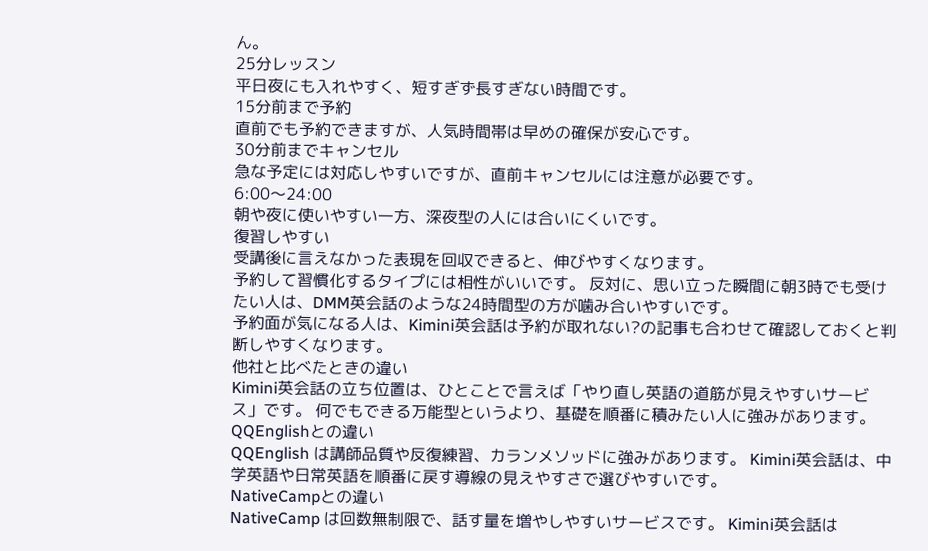ん。
25分レッスン
平日夜にも入れやすく、短すぎず長すぎない時間です。
15分前まで予約
直前でも予約できますが、人気時間帯は早めの確保が安心です。
30分前までキャンセル
急な予定には対応しやすいですが、直前キャンセルには注意が必要です。
6:00〜24:00
朝や夜に使いやすい一方、深夜型の人には合いにくいです。
復習しやすい
受講後に言えなかった表現を回収できると、伸びやすくなります。
予約して習慣化するタイプには相性がいいです。 反対に、思い立った瞬間に朝3時でも受けたい人は、DMM英会話のような24時間型の方が噛み合いやすいです。
予約面が気になる人は、Kimini英会話は予約が取れない?の記事も合わせて確認しておくと判断しやすくなります。
他社と比べたときの違い
Kimini英会話の立ち位置は、ひとことで言えば「やり直し英語の道筋が見えやすいサービス」です。 何でもできる万能型というより、基礎を順番に積みたい人に強みがあります。
QQEnglishとの違い
QQEnglish は講師品質や反復練習、カランメソッドに強みがあります。 Kimini英会話は、中学英語や日常英語を順番に戻す導線の見えやすさで選びやすいです。
NativeCampとの違い
NativeCamp は回数無制限で、話す量を増やしやすいサービスです。 Kimini英会話は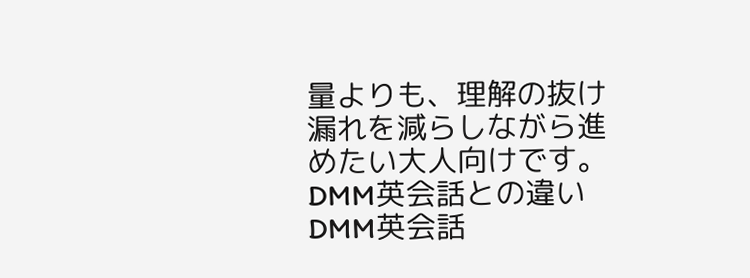量よりも、理解の抜け漏れを減らしながら進めたい大人向けです。
DMM英会話との違い
DMM英会話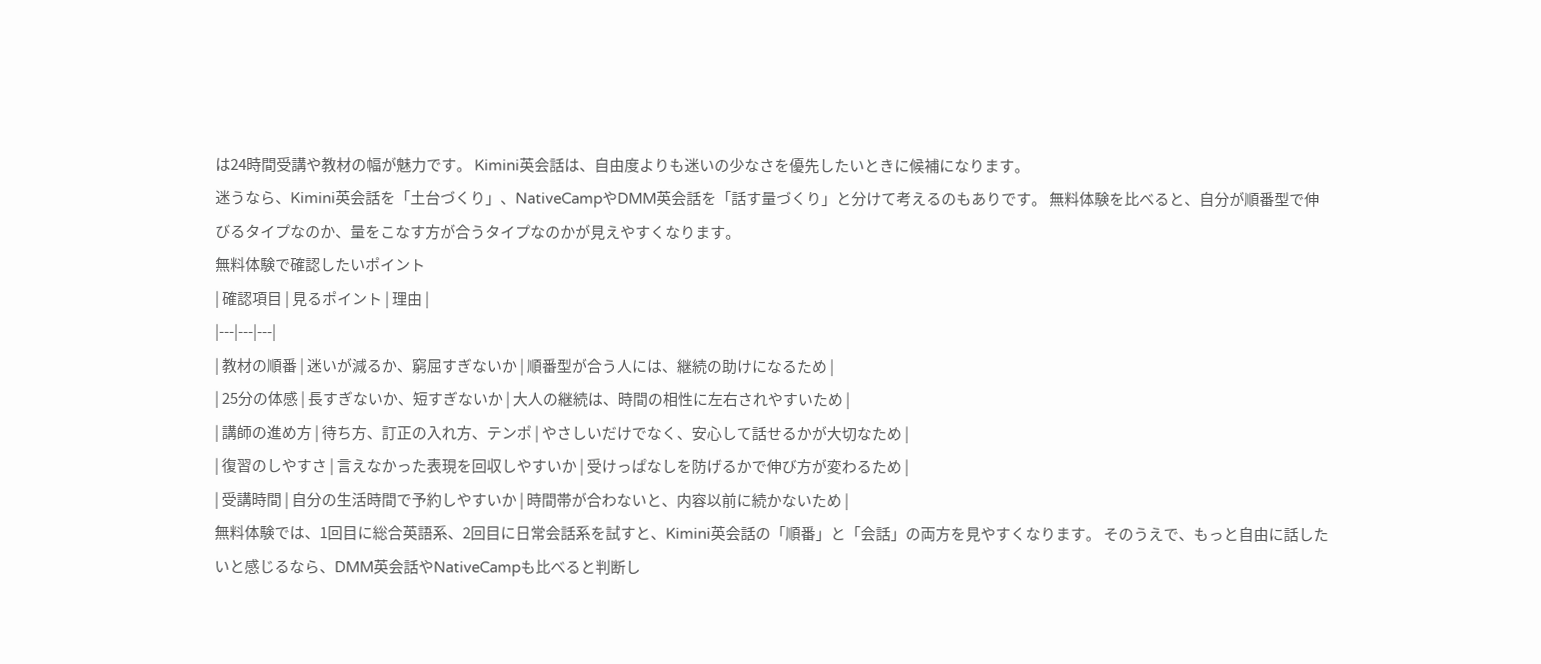は24時間受講や教材の幅が魅力です。 Kimini英会話は、自由度よりも迷いの少なさを優先したいときに候補になります。
迷うなら、Kimini英会話を「土台づくり」、NativeCampやDMM英会話を「話す量づくり」と分けて考えるのもありです。 無料体験を比べると、自分が順番型で伸びるタイプなのか、量をこなす方が合うタイプなのかが見えやすくなります。
無料体験で確認したいポイント
| 確認項目 | 見るポイント | 理由 |
|---|---|---|
| 教材の順番 | 迷いが減るか、窮屈すぎないか | 順番型が合う人には、継続の助けになるため |
| 25分の体感 | 長すぎないか、短すぎないか | 大人の継続は、時間の相性に左右されやすいため |
| 講師の進め方 | 待ち方、訂正の入れ方、テンポ | やさしいだけでなく、安心して話せるかが大切なため |
| 復習のしやすさ | 言えなかった表現を回収しやすいか | 受けっぱなしを防げるかで伸び方が変わるため |
| 受講時間 | 自分の生活時間で予約しやすいか | 時間帯が合わないと、内容以前に続かないため |
無料体験では、1回目に総合英語系、2回目に日常会話系を試すと、Kimini英会話の「順番」と「会話」の両方を見やすくなります。 そのうえで、もっと自由に話したいと感じるなら、DMM英会話やNativeCampも比べると判断し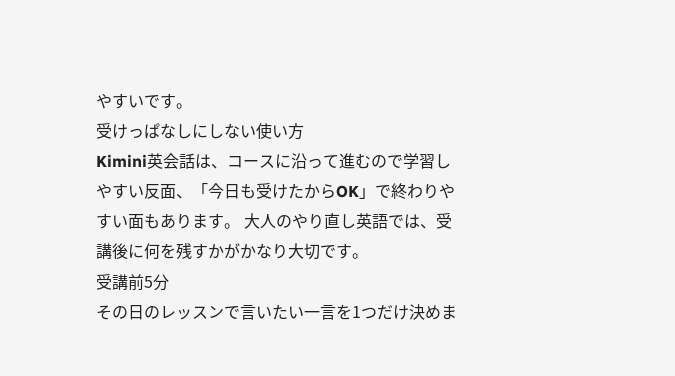やすいです。
受けっぱなしにしない使い方
Kimini英会話は、コースに沿って進むので学習しやすい反面、「今日も受けたからOK」で終わりやすい面もあります。 大人のやり直し英語では、受講後に何を残すかがかなり大切です。
受講前5分
その日のレッスンで言いたい一言を1つだけ決めま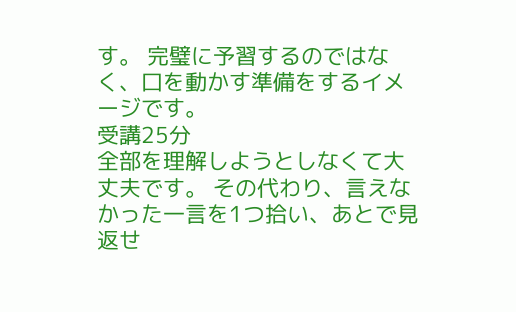す。 完璧に予習するのではなく、口を動かす準備をするイメージです。
受講25分
全部を理解しようとしなくて大丈夫です。 その代わり、言えなかった一言を1つ拾い、あとで見返せ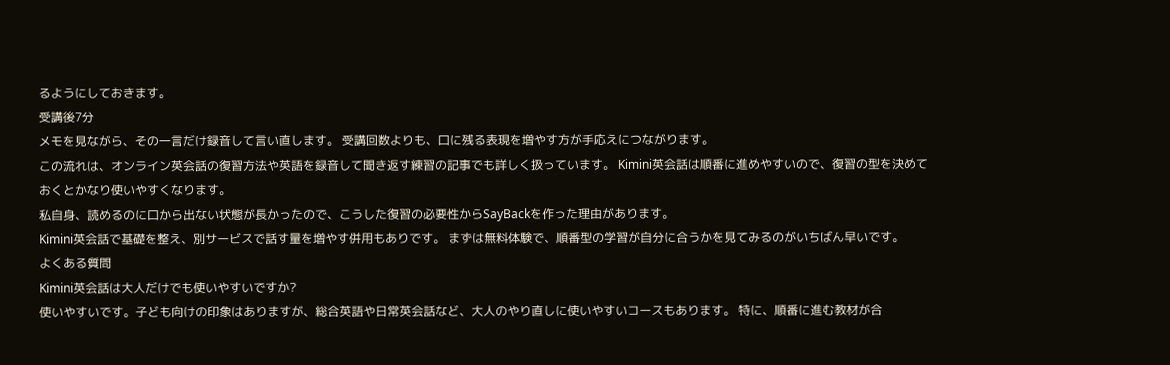るようにしておきます。
受講後7分
メモを見ながら、その一言だけ録音して言い直します。 受講回数よりも、口に残る表現を増やす方が手応えにつながります。
この流れは、オンライン英会話の復習方法や英語を録音して聞き返す練習の記事でも詳しく扱っています。 Kimini英会話は順番に進めやすいので、復習の型を決めておくとかなり使いやすくなります。
私自身、読めるのに口から出ない状態が長かったので、こうした復習の必要性からSayBackを作った理由があります。
Kimini英会話で基礎を整え、別サービスで話す量を増やす併用もありです。 まずは無料体験で、順番型の学習が自分に合うかを見てみるのがいちばん早いです。
よくある質問
Kimini英会話は大人だけでも使いやすいですか?
使いやすいです。子ども向けの印象はありますが、総合英語や日常英会話など、大人のやり直しに使いやすいコースもあります。 特に、順番に進む教材が合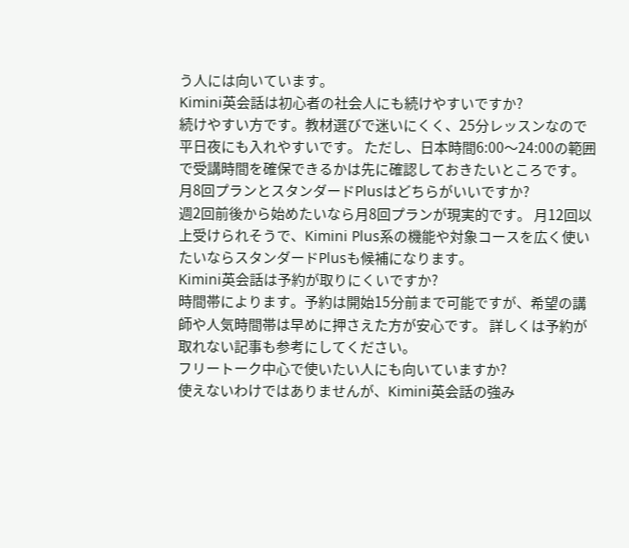う人には向いています。
Kimini英会話は初心者の社会人にも続けやすいですか?
続けやすい方です。教材選びで迷いにくく、25分レッスンなので平日夜にも入れやすいです。 ただし、日本時間6:00〜24:00の範囲で受講時間を確保できるかは先に確認しておきたいところです。
月8回プランとスタンダードPlusはどちらがいいですか?
週2回前後から始めたいなら月8回プランが現実的です。 月12回以上受けられそうで、Kimini Plus系の機能や対象コースを広く使いたいならスタンダードPlusも候補になります。
Kimini英会話は予約が取りにくいですか?
時間帯によります。予約は開始15分前まで可能ですが、希望の講師や人気時間帯は早めに押さえた方が安心です。 詳しくは予約が取れない記事も参考にしてください。
フリートーク中心で使いたい人にも向いていますか?
使えないわけではありませんが、Kimini英会話の強み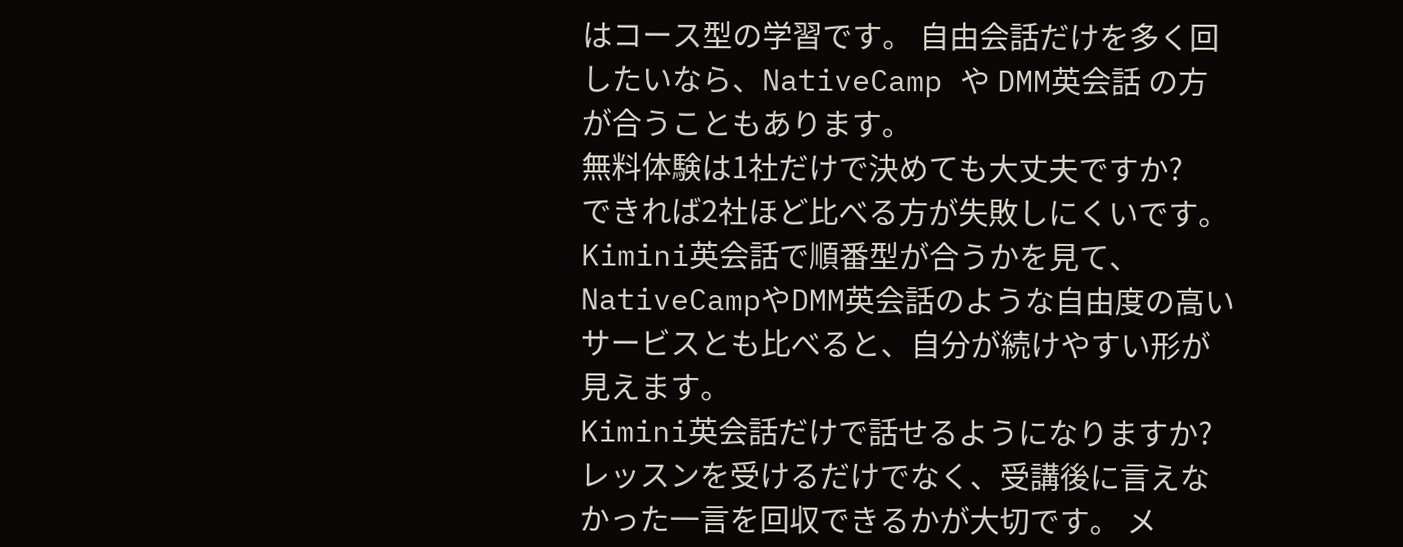はコース型の学習です。 自由会話だけを多く回したいなら、NativeCamp や DMM英会話 の方が合うこともあります。
無料体験は1社だけで決めても大丈夫ですか?
できれば2社ほど比べる方が失敗しにくいです。 Kimini英会話で順番型が合うかを見て、NativeCampやDMM英会話のような自由度の高いサービスとも比べると、自分が続けやすい形が見えます。
Kimini英会話だけで話せるようになりますか?
レッスンを受けるだけでなく、受講後に言えなかった一言を回収できるかが大切です。 メ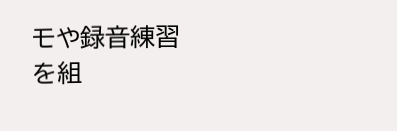モや録音練習を組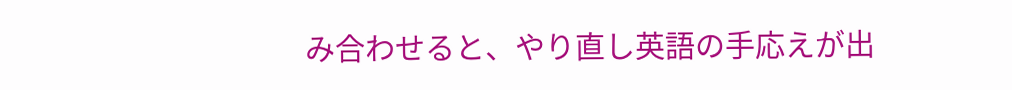み合わせると、やり直し英語の手応えが出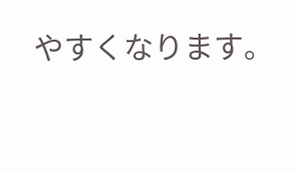やすくなります。